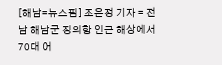[해남=뉴스핌] 조은정 기자 = 전남 해남군 징의항 인근 해상에서 70대 어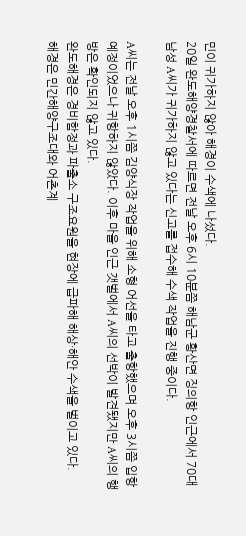민이 귀가하지 않아 해경이 수색에 나섰다.
20일 완도해양경찰서에 따르면 전날 오후 6시 10분쯤 해남군 황산면 징의항 인근에서 70대 남성 A씨가 귀가하지 않고 있다는 신고를 접수해 수색 작업을 진행 중이다.

A씨는 전날 오후 1시쯤 김양식장 작업을 위해 소형 어선을 타고 출항했으며 오후 3시쯤 입항 예정이었으나 귀항하지 않았다. 이후 마을 인근 갯벌에서 A씨의 선박이 발견됐지만 A씨의 행방은 확인되지 않고 있다.
완도해경은 경비함정과 파출소 구조요원을 현장에 급파해 해상·해안 수색을 벌이고 있다.
해경은 민간해양구조대와 어촌계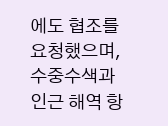에도 협조를 요청했으며, 수중수색과 인근 해역 항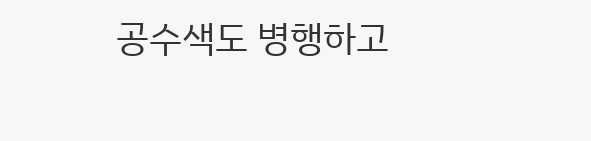공수색도 병행하고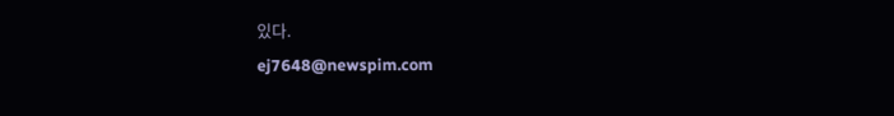있다.
ej7648@newspim.com